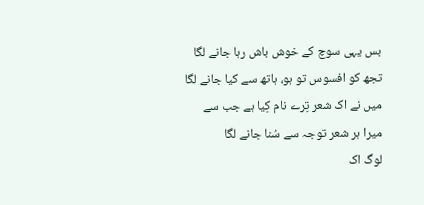بس یہی سوچ کے خوش باش رہا جانے لگا
تجھ کو افسوس تو ہو، ہاتھ سے کیا جانے لگا
میں نے اک شعر تِرے نام کِیا ہے جب سے
میرا ہر شعر توجہ سے سُنا جانے لگا
لوگ اک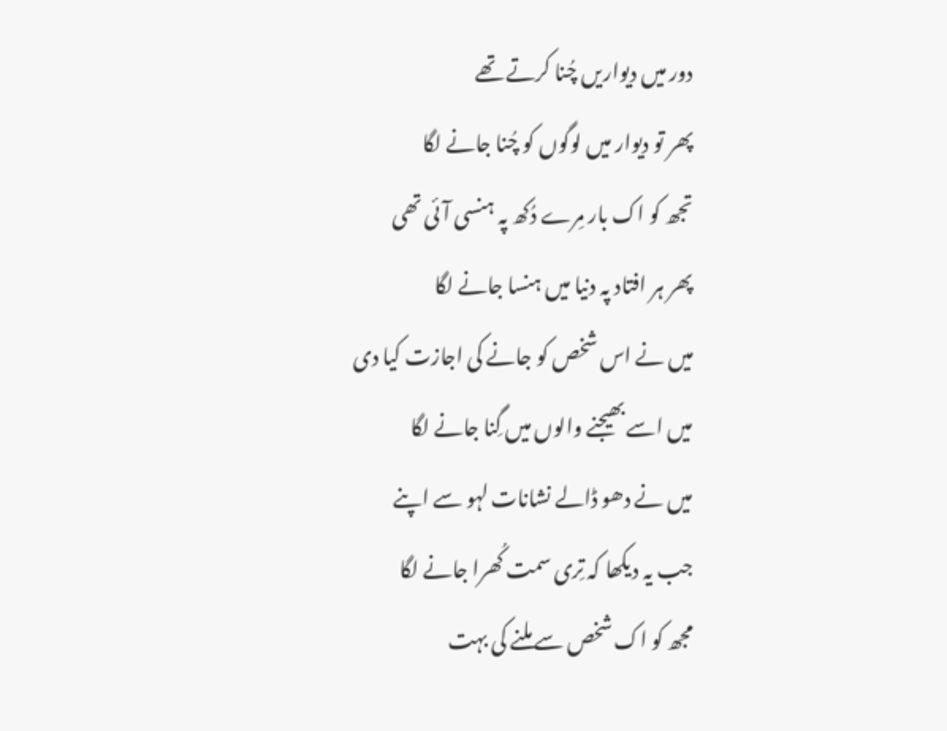دور میں دیواریں چُنا کرتے تھے
پھر تو دیوار میں لوگوں کو چُنا جانے لگا
تجھ کو اک بار مِرے دُکھ پہ ہنسی آئی تھی
پھر ہر افتاد پہ دنیا میں ہنسا جانے لگا
میں نے اس شخص کو جانے کی اجازت کیا دی
میں اسے بھیجنے والوں میں گِنا جانے لگا
میں نے دھو ڈالے نشانات لہو سے اپنے
جب یہ دیکھا کہ تِری سمت کُھرا جانے لگا
مجھ کو اک شخص سے ملنے کی بہت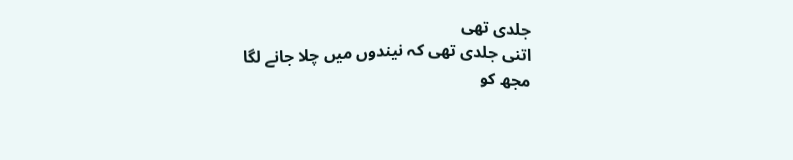جلدی تھی
اتنی جلدی تھی کہ نیندوں میں چلا جانے لگا
مجھ کو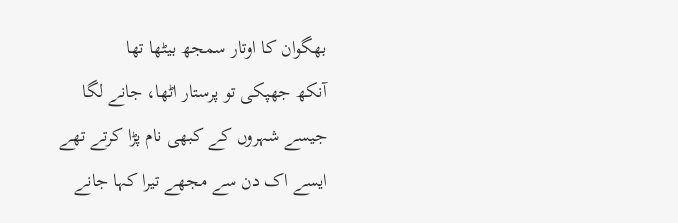بھگوان کا اوتار سمجھ بیٹھا تھا
آنکھ جھپکی تو پرستار اٹھا، جانے لگا
جیسے شہروں کے کبھی نام پڑا کرتے تھے
ایسے اک دن سے مجھے تیرا کہا جانے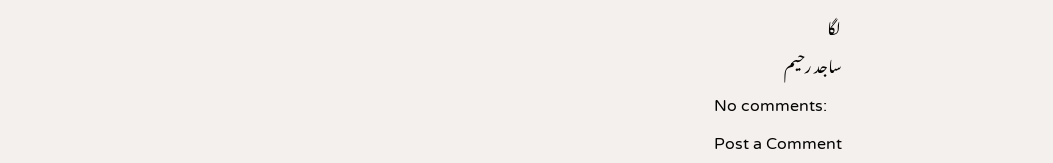لگا
ساجد رحیم
No comments:
Post a Comment